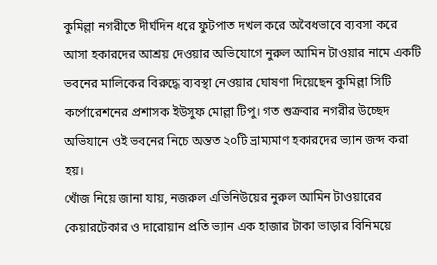কুমিল্লা নগরীতে দীর্ঘদিন ধরে ফুটপাত দখল করে অবৈধভাবে ব্যবসা করে আসা হকারদের আশ্রয় দেওয়ার অভিযোগে নুরুল আমিন টাওয়ার নামে একটি ভবনের মালিকের বিরুদ্ধে ব্যবস্থা নেওয়ার ঘোষণা দিয়েছেন কুমিল্লা সিটি কর্পোরেশনের প্রশাসক ইউসুফ মোল্লা টিপু। গত শুক্রবার নগরীর উচ্ছেদ অভিযানে ওই ভবনের নিচে অন্তত ২০টি ভ্রাম্যমাণ হকারদের ভ্যান জব্দ করা হয়।
খোঁজ নিয়ে জানা যায়, নজরুল এভিনিউয়ের নুরুল আমিন টাওয়ারের কেয়ারটেকার ও দারোয়ান প্রতি ভ্যান এক হাজার টাকা ভাড়ার বিনিময়ে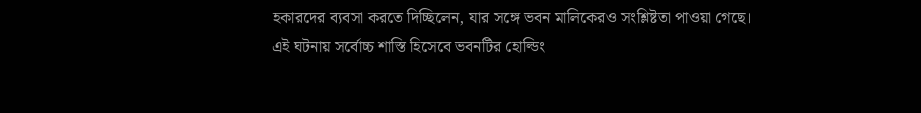হকারদের ব্যবসা করতে দিচ্ছিলেন, যার সঙ্গে ভবন মালিকেরও সংশ্লিষ্টতা পাওয়া গেছে। এই ঘটনায় সর্বোচ্চ শাস্তি হিসেবে ভবনটির হোল্ডিং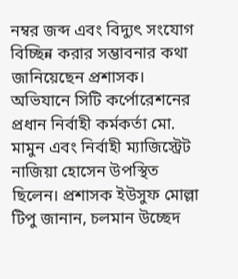নম্বর জব্দ এবং বিদ্যুৎ সংযোগ বিচ্ছিন্ন করার সম্ভাবনার কথা জানিয়েছেন প্রশাসক।
অভিযানে সিটি কর্পোরেশনের প্রধান নির্বাহী কর্মকর্তা মো. মামুন এবং নির্বাহী ম্যাজিস্ট্রেট নাজিয়া হোসেন উপস্থিত ছিলেন। প্রশাসক ইউসুফ মোল্লা টিপু জানান, চলমান উচ্ছেদ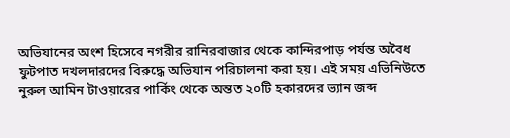অভিযানের অংশ হিসেবে নগরীর রানিরবাজার থেকে কান্দিরপাড় পর্যন্ত অবৈধ ফুটপাত দখলদারদের বিরুদ্ধে অভিযান পরিচালনা করা হয়। এই সময় এভিনিউতে নুরুল আমিন টাওয়ারের পার্কিং থেকে অন্তত ২০টি হকারদের ভ্যান জব্দ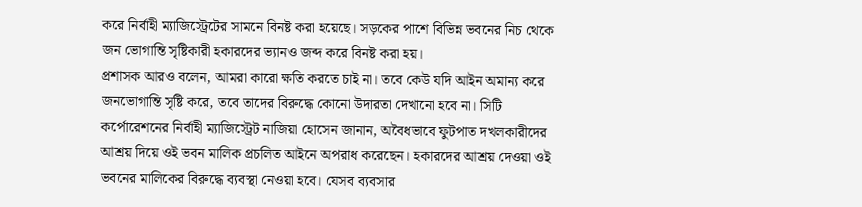করে নির্বাহী ম্যাজিস্ট্রেটের সামনে বিনষ্ট করা হয়েছে। সড়কের পাশে বিভিন্ন ভবনের নিচ থেকে জন ভোগান্তি সৃষ্টিকারী হকারদের ভ্যানও জব্দ করে বিনষ্ট করা হয়।
প্রশাসক আরও বলেন, আমরা কারো ক্ষতি করতে চাই না। তবে কেউ যদি আইন অমান্য করে জনভোগান্তি সৃষ্টি করে, তবে তাদের বিরুদ্ধে কোনো উদারতা দেখানো হবে না। সিটি কর্পোরেশনের নির্বাহী ম্যাজিস্ট্রেট নাজিয়া হোসেন জানান, অবৈধভাবে ফুটপাত দখলকারীদের আশ্রয় দিয়ে ওই ভবন মালিক প্রচলিত আইনে অপরাধ করেছেন। হকারদের আশ্রয় দেওয়া ওই ভবনের মালিকের বিরুদ্ধে ব্যবস্থা নেওয়া হবে। যেসব ব্যবসার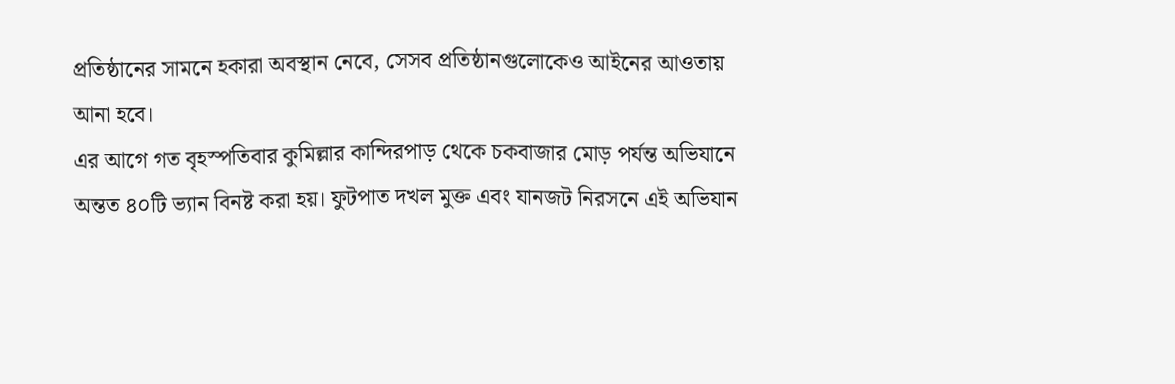প্রতিষ্ঠানের সামনে হকারা অবস্থান নেবে, সেসব প্রতিষ্ঠানগুলোকেও আইনের আওতায় আনা হবে।
এর আগে গত বৃহস্পতিবার কুমিল্লার কান্দিরপাড় থেকে চকবাজার মোড় পর্যন্ত অভিযানে অন্তত ৪০টি ভ্যান বিনষ্ট করা হয়। ফুটপাত দখল মুক্ত এবং যানজট নিরসনে এই অভিযান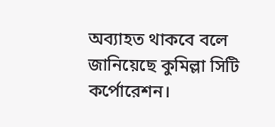অব্যাহত থাকবে বলে জানিয়েছে কুমিল্লা সিটি কর্পোরেশন।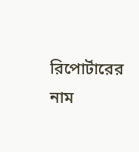রিপোর্টারের নাম